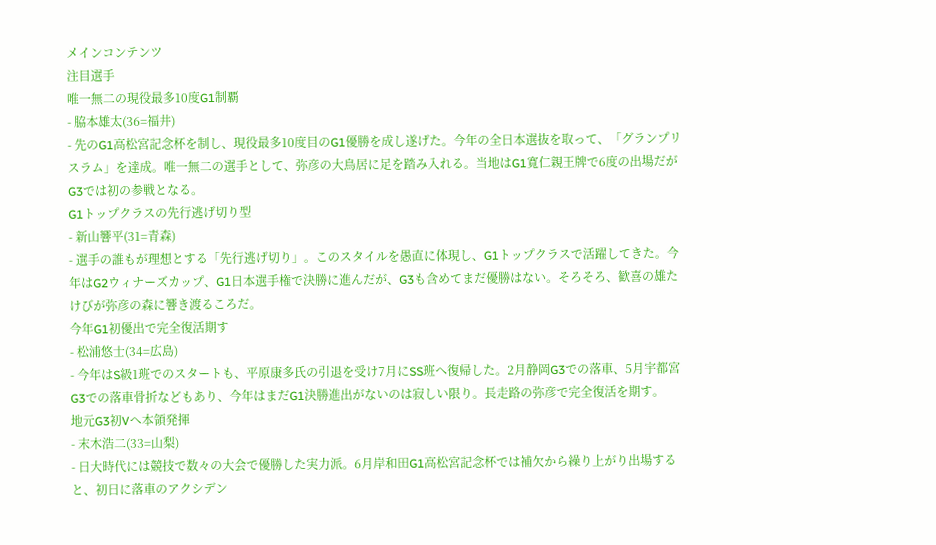メインコンテンツ
注目選手
唯一無二の現役最多10度G1制覇
- 脇本雄太(36=福井)
- 先のG1高松宮記念杯を制し、現役最多10度目のG1優勝を成し遂げた。今年の全日本選抜を取って、「グランプリスラム」を達成。唯一無二の選手として、弥彦の大鳥居に足を踏み入れる。当地はG1寬仁親王牌で6度の出場だがG3では初の参戦となる。
G1トップクラスの先行逃げ切り型
- 新山響平(31=青森)
- 選手の誰もが理想とする「先行逃げ切り」。このスタイルを愚直に体現し、G1トップクラスで活躍してきた。今年はG2ウィナーズカップ、G1日本選手権で決勝に進んだが、G3も含めてまだ優勝はない。そろそろ、歓喜の雄たけびが弥彦の森に響き渡るころだ。
今年G1初優出で完全復活期す
- 松浦悠士(34=広島)
- 今年はS級1班でのスタートも、平原康多氏の引退を受け7月にSS班へ復帰した。2月静岡G3での落車、5月宇都宮G3での落車骨折などもあり、今年はまだG1決勝進出がないのは寂しい限り。長走路の弥彦で完全復活を期す。
地元G3初Vへ本領発揮
- 末木浩二(33=山梨)
- 日大時代には競技で数々の大会で優勝した実力派。6月岸和田G1高松宮記念杯では補欠から繰り上がり出場すると、初日に落車のアクシデン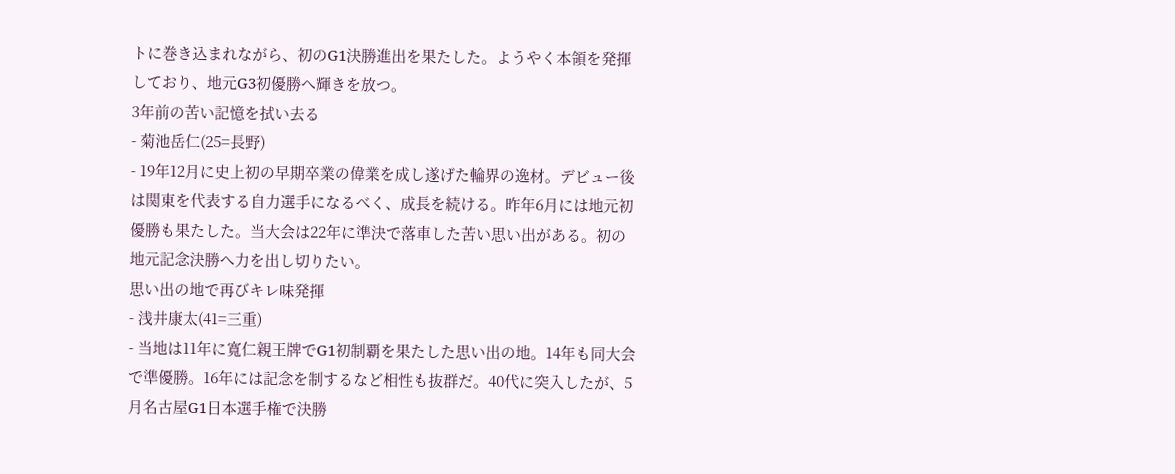トに巻き込まれながら、初のG1決勝進出を果たした。ようやく本領を発揮しており、地元G3初優勝へ輝きを放つ。
3年前の苦い記憶を拭い去る
- 菊池岳仁(25=長野)
- 19年12月に史上初の早期卒業の偉業を成し遂げた輪界の逸材。デビュー後は関東を代表する自力選手になるべく、成長を続ける。昨年6月には地元初優勝も果たした。当大会は22年に準決で落車した苦い思い出がある。初の地元記念決勝へ力を出し切りたい。
思い出の地で再びキレ味発揮
- 浅井康太(41=三重)
- 当地は11年に寬仁親王牌でG1初制覇を果たした思い出の地。14年も同大会で準優勝。16年には記念を制するなど相性も抜群だ。40代に突入したが、5月名古屋G1日本選手権で決勝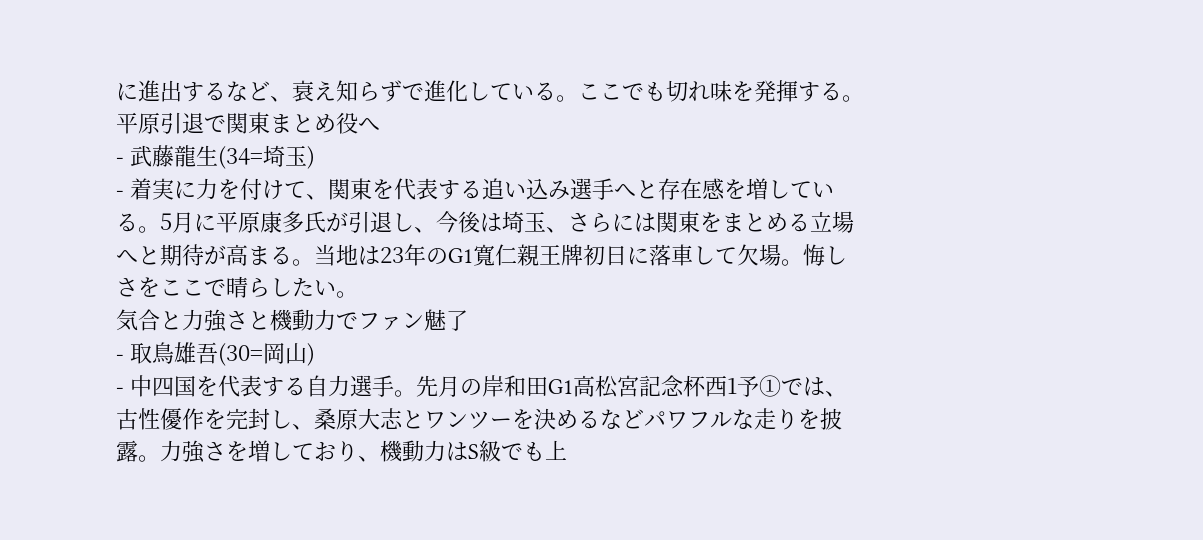に進出するなど、衰え知らずで進化している。ここでも切れ味を発揮する。
平原引退で関東まとめ役へ
- 武藤龍生(34=埼玉)
- 着実に力を付けて、関東を代表する追い込み選手へと存在感を増している。5月に平原康多氏が引退し、今後は埼玉、さらには関東をまとめる立場へと期待が高まる。当地は23年のG1寬仁親王牌初日に落車して欠場。悔しさをここで晴らしたい。
気合と力強さと機動力でファン魅了
- 取鳥雄吾(30=岡山)
- 中四国を代表する自力選手。先月の岸和田G1高松宮記念杯西1予①では、古性優作を完封し、桑原大志とワンツーを決めるなどパワフルな走りを披露。力強さを増しており、機動力はS級でも上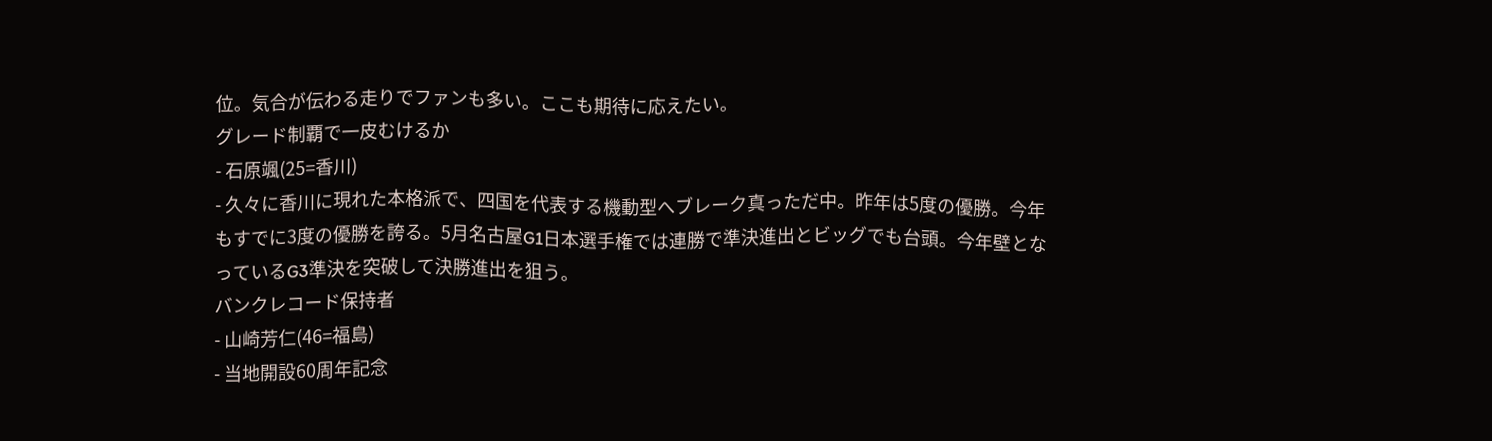位。気合が伝わる走りでファンも多い。ここも期待に応えたい。
グレード制覇で一皮むけるか
- 石原颯(25=香川)
- 久々に香川に現れた本格派で、四国を代表する機動型へブレーク真っただ中。昨年は5度の優勝。今年もすでに3度の優勝を誇る。5月名古屋G1日本選手権では連勝で準決進出とビッグでも台頭。今年壁となっているG3準決を突破して決勝進出を狙う。
バンクレコード保持者
- 山崎芳仁(46=福島)
- 当地開設60周年記念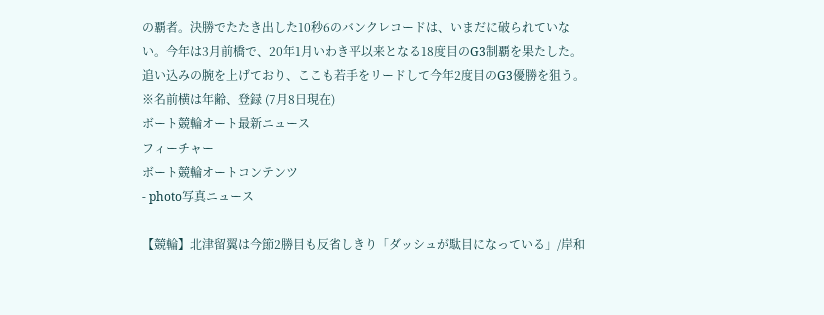の覇者。決勝でたたき出した10秒6のバンクレコードは、いまだに破られていない。今年は3月前橋で、20年1月いわき平以来となる18度目のG3制覇を果たした。追い込みの腕を上げており、ここも若手をリードして今年2度目のG3優勝を狙う。
※名前横は年齢、登録 (7月8日現在)
ボート競輪オート最新ニュース
フィーチャー
ボート競輪オートコンテンツ
- photo写真ニュース

【競輪】北津留翼は今節2勝目も反省しきり「ダッシュが駄目になっている」/岸和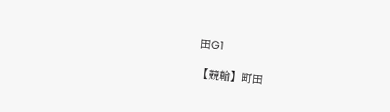田G1

【競輪】町田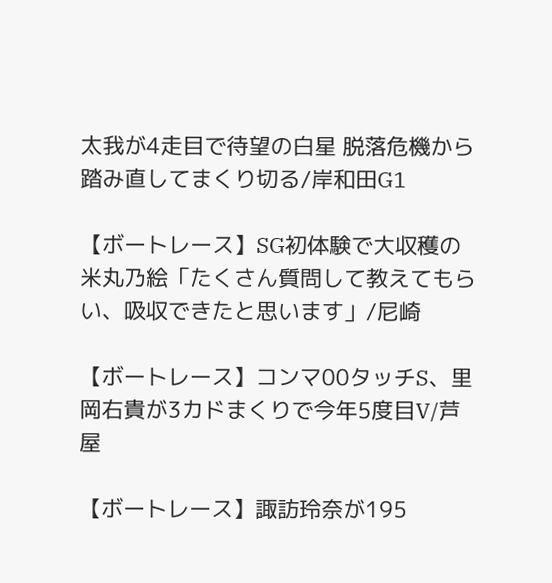太我が4走目で待望の白星 脱落危機から踏み直してまくり切る/岸和田G1

【ボートレース】SG初体験で大収穫の米丸乃絵「たくさん質問して教えてもらい、吸収できたと思います」/尼崎

【ボートレース】コンマ00タッチS、里岡右貴が3カドまくりで今年5度目V/芦屋

【ボートレース】諏訪玲奈が195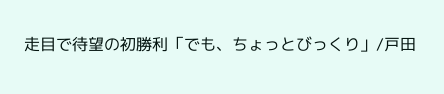走目で待望の初勝利「でも、ちょっとびっくり」/戸田